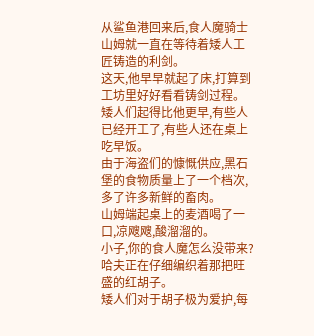从鲨鱼港回来后,食人魔骑士山姆就一直在等待着矮人工匠铸造的利剑。
这天,他早早就起了床,打算到工坊里好好看看铸剑过程。
矮人们起得比他更早,有些人已经开工了,有些人还在桌上吃早饭。
由于海盗们的慷慨供应,黑石堡的食物质量上了一个档次,多了许多新鲜的畜肉。
山姆端起桌上的麦酒喝了一口,凉飕飕,酸溜溜的。
小子,你的食人魔怎么没带来?哈夫正在仔细编织着那把旺盛的红胡子。
矮人们对于胡子极为爱护,每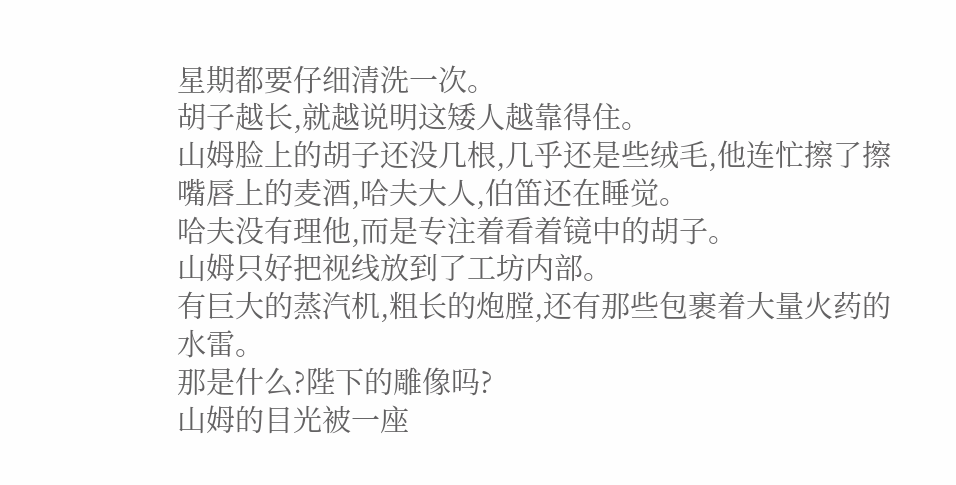星期都要仔细清洗一次。
胡子越长,就越说明这矮人越靠得住。
山姆脸上的胡子还没几根,几乎还是些绒毛,他连忙擦了擦嘴唇上的麦酒,哈夫大人,伯笛还在睡觉。
哈夫没有理他,而是专注着看着镜中的胡子。
山姆只好把视线放到了工坊内部。
有巨大的蒸汽机,粗长的炮膛,还有那些包裹着大量火药的水雷。
那是什么?陛下的雕像吗?
山姆的目光被一座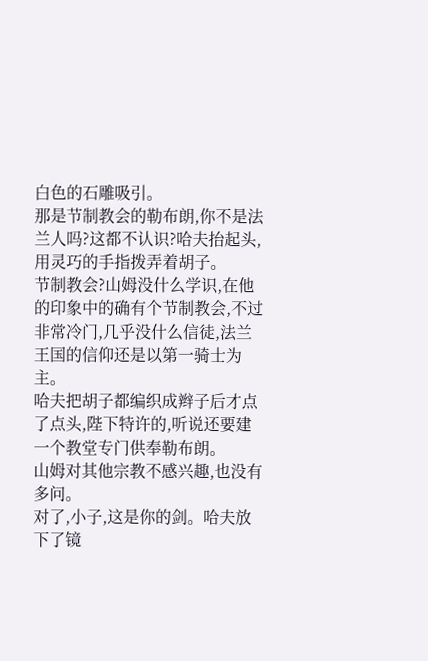白色的石雕吸引。
那是节制教会的勒布朗,你不是法兰人吗?这都不认识?哈夫抬起头,用灵巧的手指拨弄着胡子。
节制教会?山姆没什么学识,在他的印象中的确有个节制教会,不过非常冷门,几乎没什么信徒,法兰王国的信仰还是以第一骑士为主。
哈夫把胡子都编织成辫子后才点了点头,陛下特许的,听说还要建一个教堂专门供奉勒布朗。
山姆对其他宗教不感兴趣,也没有多问。
对了,小子,这是你的剑。哈夫放下了镜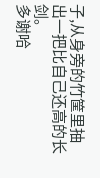子,从身旁的竹筐里抽出一把比自己还高的长剑。
多谢哈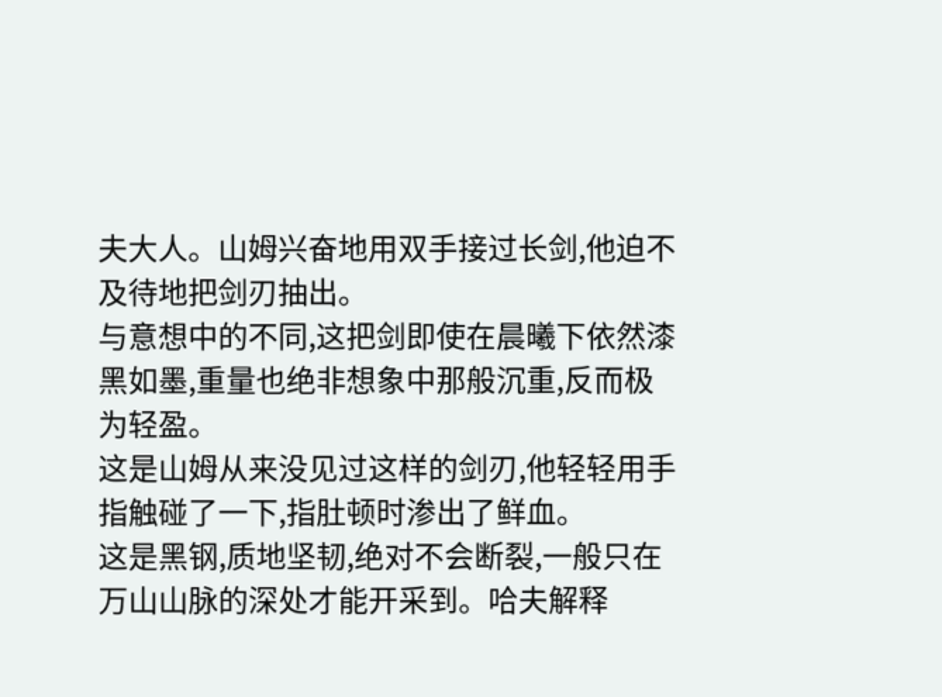夫大人。山姆兴奋地用双手接过长剑,他迫不及待地把剑刃抽出。
与意想中的不同,这把剑即使在晨曦下依然漆黑如墨,重量也绝非想象中那般沉重,反而极为轻盈。
这是山姆从来没见过这样的剑刃,他轻轻用手指触碰了一下,指肚顿时渗出了鲜血。
这是黑钢,质地坚韧,绝对不会断裂,一般只在万山山脉的深处才能开采到。哈夫解释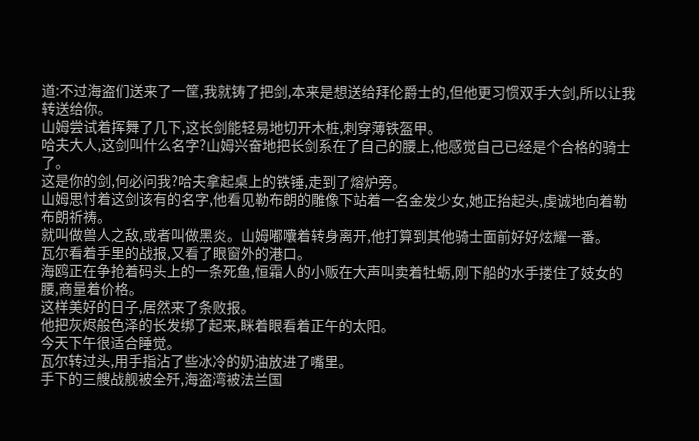道:不过海盗们送来了一筐,我就铸了把剑,本来是想送给拜伦爵士的,但他更习惯双手大剑,所以让我转送给你。
山姆尝试着挥舞了几下,这长剑能轻易地切开木桩,刺穿薄铁盔甲。
哈夫大人,这剑叫什么名字?山姆兴奋地把长剑系在了自己的腰上,他感觉自己已经是个合格的骑士了。
这是你的剑,何必问我?哈夫拿起桌上的铁锤,走到了熔炉旁。
山姆思忖着这剑该有的名字,他看见勒布朗的雕像下站着一名金发少女,她正抬起头,虔诚地向着勒布朗祈祷。
就叫做兽人之敌,或者叫做黑炎。山姆嘟囔着转身离开,他打算到其他骑士面前好好炫耀一番。
瓦尔看着手里的战报,又看了眼窗外的港口。
海鸥正在争抢着码头上的一条死鱼,恒霜人的小贩在大声叫卖着牡蛎,刚下船的水手搂住了妓女的腰,商量着价格。
这样美好的日子,居然来了条败报。
他把灰烬般色泽的长发绑了起来,眯着眼看着正午的太阳。
今天下午很适合睡觉。
瓦尔转过头,用手指沾了些冰冷的奶油放进了嘴里。
手下的三艘战舰被全歼,海盗湾被法兰国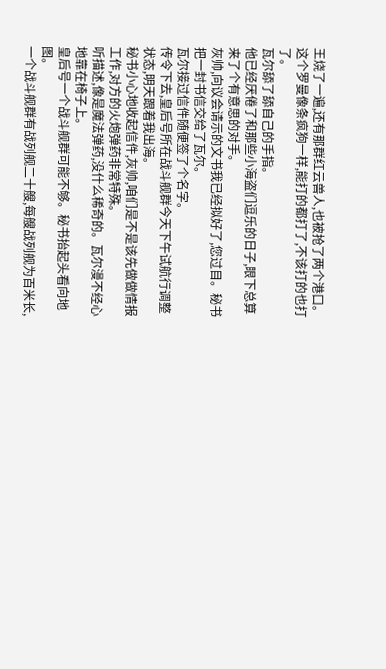王烧了一遍,还有那群红云兽人,也被抢了两个港口。
这个罗曼像条疯狗一样,能打的都打了,不该打的也打了。
瓦尔舔了舔自己的手指。
他已经厌倦了和那些小海盗们逗乐的日子,眼下总算来了个有意思的对手。
灰帅,向议会请示的文书我已经拟好了,您过目。秘书把一封书信交给了瓦尔。
瓦尔接过信件随便签了个名字。
传令下去,皇后号所在战斗舰群今天下午试航行调整状态,明天跟着我出海。
秘书小心地收起信件,灰帅,咱们是不是该先做做情报工作,对方的火炮弹药非常特殊。
听描述,像是魔法弹药,没什么稀奇的。瓦尔漫不经心地靠在椅子上。
皇后号一个战斗舰群可能不够。秘书抬起头看向地图。
一个战斗舰群有战列舰二十艘,每艘战列舰为百米长,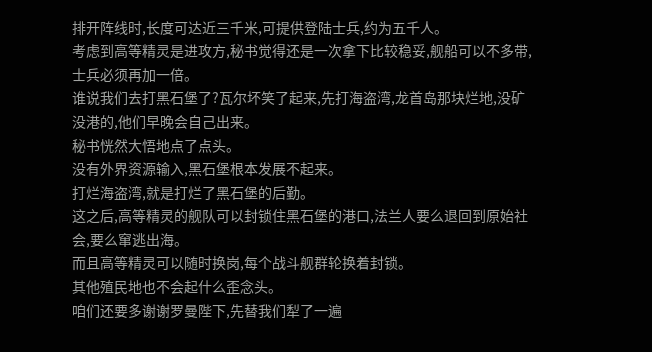排开阵线时,长度可达近三千米,可提供登陆士兵,约为五千人。
考虑到高等精灵是进攻方,秘书觉得还是一次拿下比较稳妥,舰船可以不多带,士兵必须再加一倍。
谁说我们去打黑石堡了?瓦尔坏笑了起来,先打海盗湾,龙首岛那块烂地,没矿没港的,他们早晚会自己出来。
秘书恍然大悟地点了点头。
没有外界资源输入,黑石堡根本发展不起来。
打烂海盗湾,就是打烂了黑石堡的后勤。
这之后,高等精灵的舰队可以封锁住黑石堡的港口,法兰人要么退回到原始社会,要么窜逃出海。
而且高等精灵可以随时换岗,每个战斗舰群轮换着封锁。
其他殖民地也不会起什么歪念头。
咱们还要多谢谢罗曼陛下,先替我们犁了一遍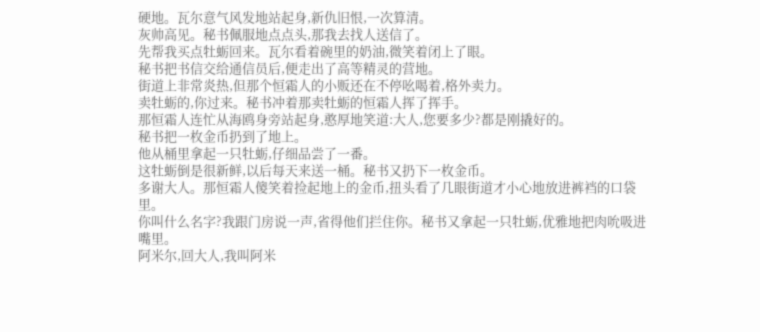硬地。瓦尔意气风发地站起身,新仇旧恨,一次算清。
灰帅高见。秘书佩服地点点头,那我去找人送信了。
先帮我买点牡蛎回来。瓦尔看着碗里的奶油,微笑着闭上了眼。
秘书把书信交给通信员后,便走出了高等精灵的营地。
街道上非常炎热,但那个恒霜人的小贩还在不停吆喝着,格外卖力。
卖牡蛎的,你过来。秘书冲着那卖牡蛎的恒霜人挥了挥手。
那恒霜人连忙从海鸥身旁站起身,憨厚地笑道:大人,您要多少?都是刚撬好的。
秘书把一枚金币扔到了地上。
他从桶里拿起一只牡蛎,仔细品尝了一番。
这牡蛎倒是很新鲜,以后每天来送一桶。秘书又扔下一枚金币。
多谢大人。那恒霜人傻笑着捡起地上的金币,扭头看了几眼街道才小心地放进裤裆的口袋里。
你叫什么名字?我跟门房说一声,省得他们拦住你。秘书又拿起一只牡蛎,优雅地把肉吮吸进嘴里。
阿米尔,回大人,我叫阿米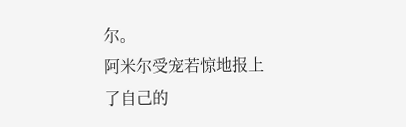尔。
阿米尔受宠若惊地报上了自己的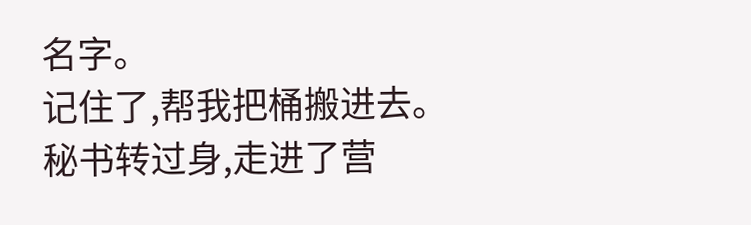名字。
记住了,帮我把桶搬进去。秘书转过身,走进了营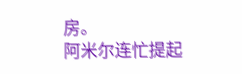房。
阿米尔连忙提起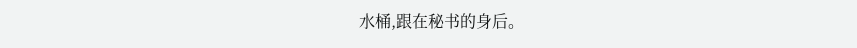水桶,跟在秘书的身后。